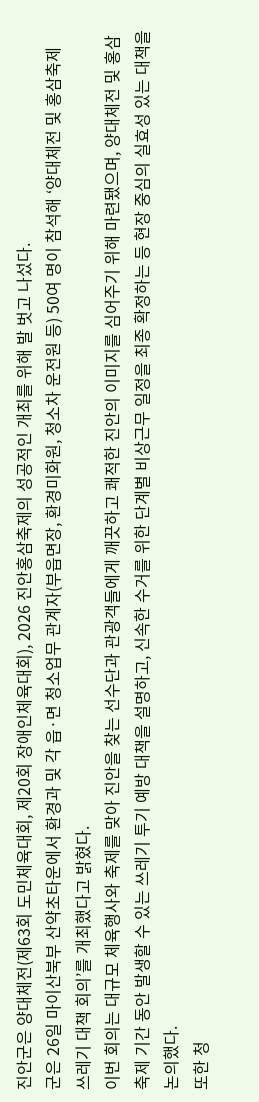진안군은 양대체전(제63회 도민체육대회, 제20회 장애인체육대회), 2026 진안홍삼축제의 성공적인 개최를 위해 발 벗고 나섰다.
군은 26일 마이산북부 산약초타운에서 환경과 및 각 읍·면 청소업무 관계자(부읍면장, 환경미화원, 청소차 운전원 등) 50여 명이 참석해 ‘양대체전 및 홍삼축제 쓰레기 대책 회의’를 개최했다고 밝혔다.
이번 회의는 대규모 체육행사와 축제를 맞아 진안을 찾는 선수단과 관광객들에게 깨끗하고 쾌적한 진안의 이미지를 심어주기 위해 마련됐으며, 양대체전 및 홍삼축제 기간 동안 발생할 수 있는 쓰레기 투기 예방 대책을 설명하고, 신속한 수거를 위한 단계별 비상근무 일정을 최종 확정하는 등 현장 중심의 실효성 있는 대책을 논의했다.
또한 청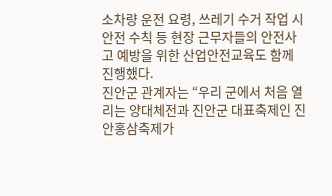소차량 운전 요령, 쓰레기 수거 작업 시 안전 수칙 등 현장 근무자들의 안전사고 예방을 위한 산업안전교육도 함께 진행했다.
진안군 관계자는 “우리 군에서 처음 열리는 양대체전과 진안군 대표축제인 진안홍삼축제가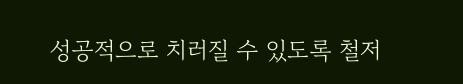성공적으로 치러질 수 있도록 철저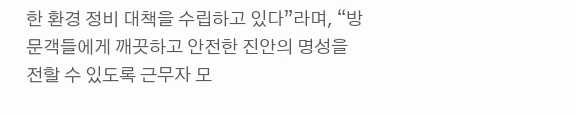한 환경 정비 대책을 수립하고 있다”라며, “방문객들에게 깨끗하고 안전한 진안의 명성을 전할 수 있도록 근무자 모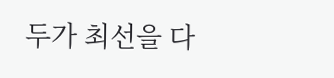두가 최선을 다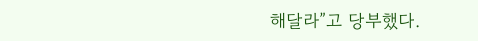해달라”고 당부했다.